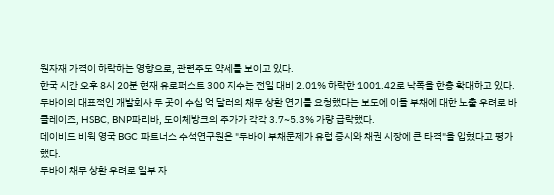원자재 가격이 하락하는 영향으로, 관련주도 약세를 보이고 있다.
한국 시간 오후 8시 20분 현재 유로퍼스트 300 지수는 전일 대비 2.01% 하락한 1001.42로 낙폭을 한층 확대하고 있다.
두바이의 대표적인 개발회사 두 곳이 수십 억 달러의 채무 상환 연기를 요청했다는 보도에 이들 부채에 대한 노출 우려로 바클레이즈, HSBC, BNP파리바, 도이체방크의 주가가 각각 3.7~5.3% 가량 급락했다.
데이비드 비윅 영국 BGC 파트너스 수석연구원은 "두바이 부채문제가 유럽 증시와 채권 시장에 큰 타격"을 입혔다고 평가했다.
두바이 채무 상환 우려로 일부 자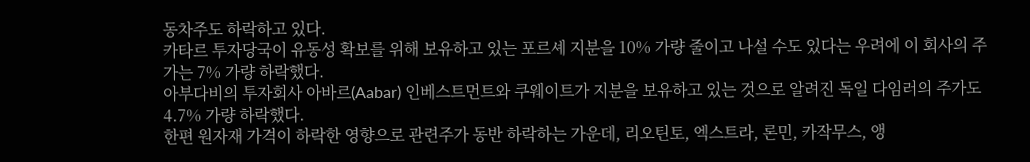동차주도 하락하고 있다.
카타르 투자당국이 유동성 확보를 위해 보유하고 있는 포르셰 지분을 10% 가량 줄이고 나설 수도 있다는 우려에 이 회사의 주가는 7% 가량 하락했다.
아부다비의 투자회사 아바르(Aabar) 인베스트먼트와 쿠웨이트가 지분을 보유하고 있는 것으로 알려진 독일 다임러의 주가도 4.7% 가량 하락했다.
한편 원자재 가격이 하락한 영향으로 관련주가 동반 하락하는 가운데, 리오틴토, 엑스트라, 론민, 카작무스, 앵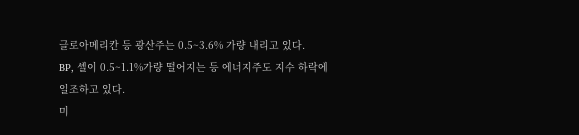글로아메리칸 등 광산주는 0.5~3.6% 가량 내리고 있다.
BP, 셸이 0.5~1.1%가량 떨어지는 등 에너지주도 지수 하락에 일조하고 있다.
미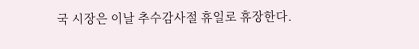국 시장은 이날 추수감사절 휴일로 휴장한다.